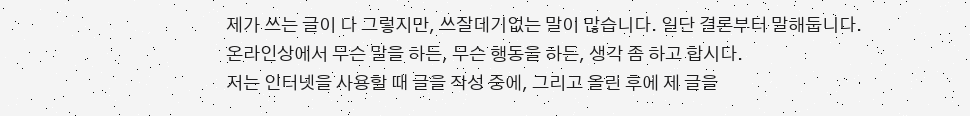제가 쓰는 글이 다 그렇지만, 쓰잘데기없는 말이 많습니다. 일단 결론부터 말해둡니다.
온라인상에서 무슨 말을 하든, 무슨 행동을 하든, 생각 좀 하고 합시다.
저는 인터넷을 사용할 때 글을 작성 중에, 그리고 올린 후에 제 글을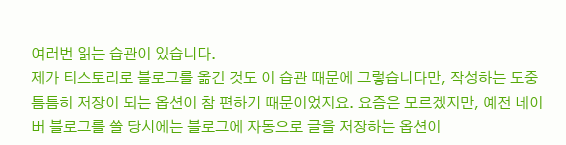여러번 읽는 습관이 있습니다.
제가 티스토리로 블로그를 옮긴 것도 이 습관 때문에 그렇습니다만, 작성하는 도중 틈틈히 저장이 되는 옵션이 참 편하기 때문이었지요. 요즘은 모르겠지만, 예전 네이버 블로그를 쓸 당시에는 블로그에 자동으로 글을 저장하는 옵션이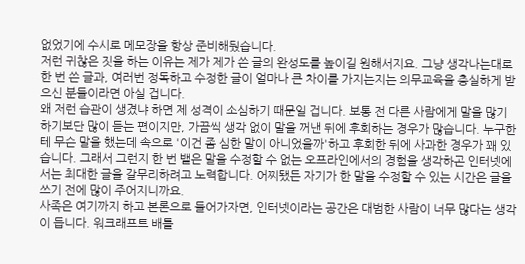없었기에 수시로 메모장을 항상 준비해뒀습니다.
저런 귀찮은 짓을 하는 이유는 제가 제가 쓴 글의 완성도를 높이길 원해서지요. 그냥 생각나는대로 한 번 쓴 글과, 여러번 정독하고 수정한 글이 얼마나 큰 차이를 가지는지는 의무교육을 충실하게 받으신 분들이라면 아실 겁니다.
왜 저런 습관이 생겼냐 하면 제 성격이 소심하기 때문일 겁니다. 보통 전 다른 사람에게 말을 많기 하기보단 많이 듣는 편이지만, 가끔씩 생각 없이 말을 꺼낸 뒤에 후회하는 경우가 많습니다. 누구한테 무슨 말을 했는데 속으로 '이건 좀 심한 말이 아니었을까'하고 후회한 뒤에 사과한 경우가 꽤 있습니다. 그래서 그런지 한 번 뱉은 말을 수정할 수 없는 오프라인에서의 경험을 생각하곤 인터넷에서는 최대한 글을 갈무리하려고 노력합니다. 어찌됐든 자기가 한 말을 수정할 수 있는 시간은 글을 쓰기 전에 많이 주어지니까요.
사족은 여기까지 하고 본론으로 들어가자면, 인터넷이라는 공간은 대범한 사람이 너무 많다는 생각이 듭니다. 워크래프트 배틀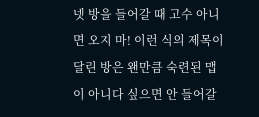넷 방을 들어갈 때 고수 아니면 오지 마! 이런 식의 제목이 달린 방은 왠만큼 숙련된 맵이 아니다 싶으면 안 들어갈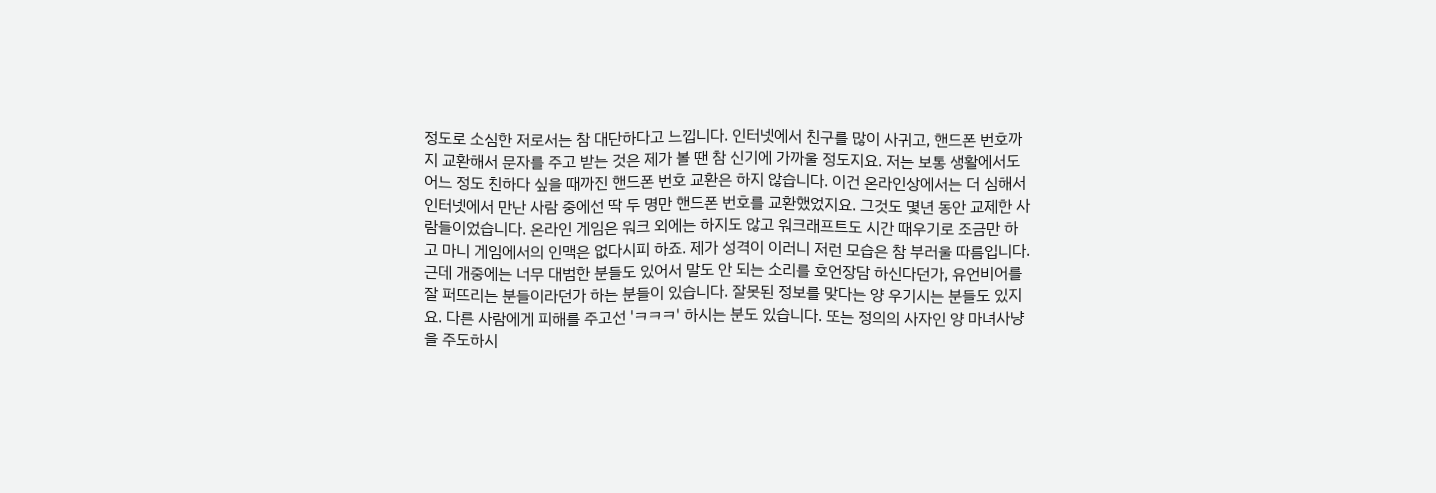정도로 소심한 저로서는 참 대단하다고 느낍니다. 인터넷에서 친구를 많이 사귀고, 핸드폰 번호까지 교환해서 문자를 주고 받는 것은 제가 볼 땐 참 신기에 가까울 정도지요. 저는 보통 생활에서도 어느 정도 친하다 싶을 때까진 핸드폰 번호 교환은 하지 않습니다. 이건 온라인상에서는 더 심해서 인터넷에서 만난 사람 중에선 딱 두 명만 핸드폰 번호를 교환했었지요. 그것도 몇년 동안 교제한 사람들이었습니다. 온라인 게임은 워크 외에는 하지도 않고 워크래프트도 시간 때우기로 조금만 하고 마니 게임에서의 인맥은 없다시피 하죠. 제가 성격이 이러니 저런 모습은 참 부러울 따름입니다.
근데 개중에는 너무 대범한 분들도 있어서 말도 안 되는 소리를 호언장담 하신다던가, 유언비어를 잘 퍼뜨리는 분들이라던가 하는 분들이 있습니다. 잘못된 정보를 맞다는 양 우기시는 분들도 있지요. 다른 사람에게 피해를 주고선 'ㅋㅋㅋ' 하시는 분도 있습니다. 또는 정의의 사자인 양 마녀사냥을 주도하시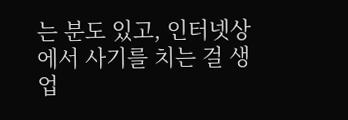는 분도 있고, 인터넷상에서 사기를 치는 걸 생업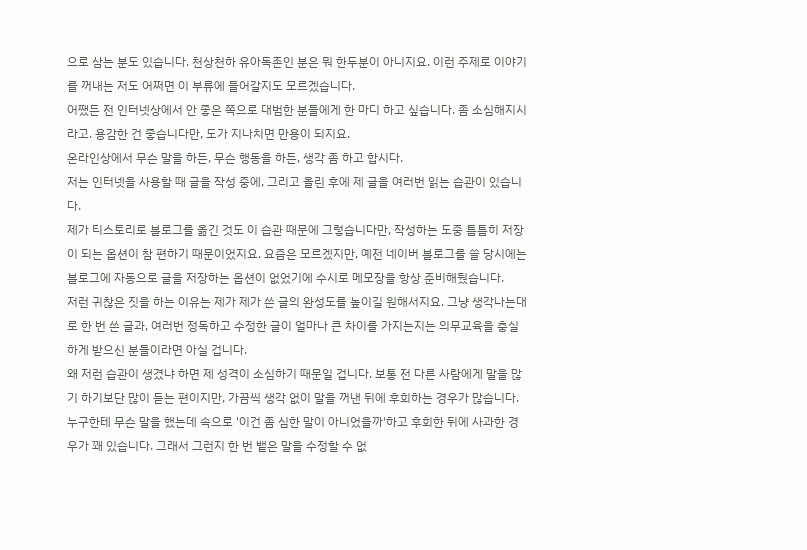으로 삼는 분도 있습니다. 천상천하 유아독존인 분은 뭐 한두분이 아니지요. 이런 주제로 이야기를 꺼내는 저도 어쩌면 이 부류에 들어갈지도 모르겠습니다.
어쨌든 전 인터넷상에서 안 좋은 쪽으로 대범한 분들에게 한 마디 하고 싶습니다. 좀 소심해지시라고. 용감한 건 좋습니다만, 도가 지나치면 만용이 되지요.
온라인상에서 무슨 말을 하든, 무슨 행동을 하든, 생각 좀 하고 합시다.
저는 인터넷을 사용할 때 글을 작성 중에, 그리고 올린 후에 제 글을 여러번 읽는 습관이 있습니다.
제가 티스토리로 블로그를 옮긴 것도 이 습관 때문에 그렇습니다만, 작성하는 도중 틈틈히 저장이 되는 옵션이 참 편하기 때문이었지요. 요즘은 모르겠지만, 예전 네이버 블로그를 쓸 당시에는 블로그에 자동으로 글을 저장하는 옵션이 없었기에 수시로 메모장을 항상 준비해뒀습니다.
저런 귀찮은 짓을 하는 이유는 제가 제가 쓴 글의 완성도를 높이길 원해서지요. 그냥 생각나는대로 한 번 쓴 글과, 여러번 정독하고 수정한 글이 얼마나 큰 차이를 가지는지는 의무교육을 충실하게 받으신 분들이라면 아실 겁니다.
왜 저런 습관이 생겼냐 하면 제 성격이 소심하기 때문일 겁니다. 보통 전 다른 사람에게 말을 많기 하기보단 많이 듣는 편이지만, 가끔씩 생각 없이 말을 꺼낸 뒤에 후회하는 경우가 많습니다. 누구한테 무슨 말을 했는데 속으로 '이건 좀 심한 말이 아니었을까'하고 후회한 뒤에 사과한 경우가 꽤 있습니다. 그래서 그런지 한 번 뱉은 말을 수정할 수 없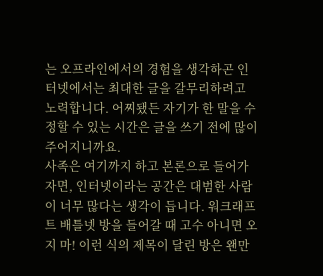는 오프라인에서의 경험을 생각하곤 인터넷에서는 최대한 글을 갈무리하려고 노력합니다. 어찌됐든 자기가 한 말을 수정할 수 있는 시간은 글을 쓰기 전에 많이 주어지니까요.
사족은 여기까지 하고 본론으로 들어가자면, 인터넷이라는 공간은 대범한 사람이 너무 많다는 생각이 듭니다. 워크래프트 배틀넷 방을 들어갈 때 고수 아니면 오지 마! 이런 식의 제목이 달린 방은 왠만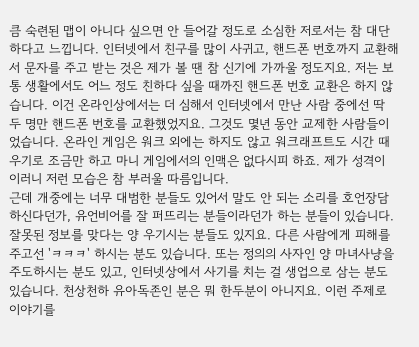큼 숙련된 맵이 아니다 싶으면 안 들어갈 정도로 소심한 저로서는 참 대단하다고 느낍니다. 인터넷에서 친구를 많이 사귀고, 핸드폰 번호까지 교환해서 문자를 주고 받는 것은 제가 볼 땐 참 신기에 가까울 정도지요. 저는 보통 생활에서도 어느 정도 친하다 싶을 때까진 핸드폰 번호 교환은 하지 않습니다. 이건 온라인상에서는 더 심해서 인터넷에서 만난 사람 중에선 딱 두 명만 핸드폰 번호를 교환했었지요. 그것도 몇년 동안 교제한 사람들이었습니다. 온라인 게임은 워크 외에는 하지도 않고 워크래프트도 시간 때우기로 조금만 하고 마니 게임에서의 인맥은 없다시피 하죠. 제가 성격이 이러니 저런 모습은 참 부러울 따름입니다.
근데 개중에는 너무 대범한 분들도 있어서 말도 안 되는 소리를 호언장담 하신다던가, 유언비어를 잘 퍼뜨리는 분들이라던가 하는 분들이 있습니다. 잘못된 정보를 맞다는 양 우기시는 분들도 있지요. 다른 사람에게 피해를 주고선 'ㅋㅋㅋ' 하시는 분도 있습니다. 또는 정의의 사자인 양 마녀사냥을 주도하시는 분도 있고, 인터넷상에서 사기를 치는 걸 생업으로 삼는 분도 있습니다. 천상천하 유아독존인 분은 뭐 한두분이 아니지요. 이런 주제로 이야기를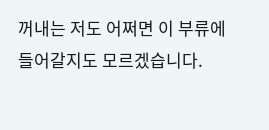꺼내는 저도 어쩌면 이 부류에 들어갈지도 모르겠습니다.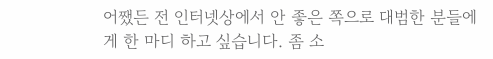어쨌든 전 인터넷상에서 안 좋은 쪽으로 대범한 분들에게 한 마디 하고 싶습니다. 좀 소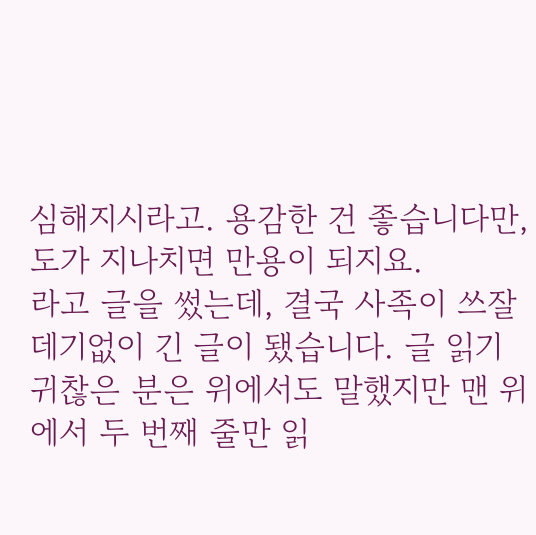심해지시라고. 용감한 건 좋습니다만, 도가 지나치면 만용이 되지요.
라고 글을 썼는데, 결국 사족이 쓰잘데기없이 긴 글이 됐습니다. 글 읽기 귀찮은 분은 위에서도 말했지만 맨 위에서 두 번째 줄만 읽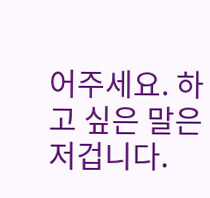어주세요. 하고 싶은 말은 저겁니다.